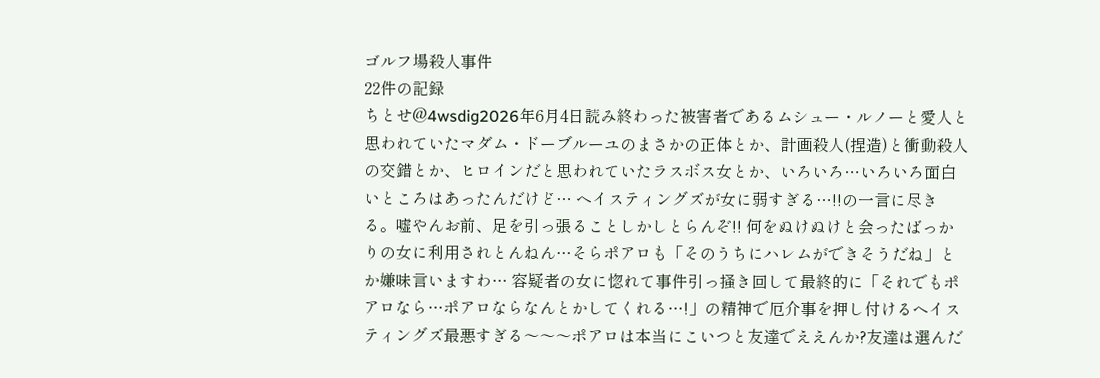ゴルフ場殺人事件
22件の記録
ちとせ@4wsdig2026年6月4日読み終わった被害者であるムシュー・ルノーと愛人と思われていたマダム・ドーブルーユのまさかの正体とか、計画殺人(捏造)と衝動殺人の交錯とか、ヒロインだと思われていたラスボス女とか、いろいろ…いろいろ面白いところはあったんだけど… ヘイスティングズが女に弱すぎる…!!の一言に尽きる。嘘やんお前、足を引っ張ることしかしとらんぞ!! 何をぬけぬけと会ったばっかりの女に利用されとんねん…そらポアロも「そのうちにハレムができそうだね」とか嫌味言いますわ… 容疑者の女に惚れて事件引っ掻き回して最終的に「それでもポアロなら…ポアロならなんとかしてくれる…!」の精神で厄介事を押し付けるヘイスティングズ最悪すぎる〜〜〜ポアロは本当にこいつと友達でええんか?友達は選んだ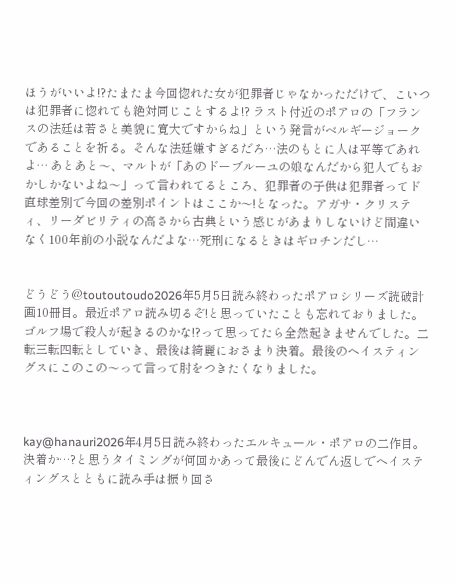ほうがいいよ!?たまたま今回惚れた女が犯罪者じゃなかっただけで、こいつは犯罪者に惚れても絶対同じことするよ!? ラスト付近のポアロの「フランスの法廷は若さと美貌に寛大ですからね」という発言がベルギージョークであることを祈る。そんな法廷嫌すぎるだろ…法のもとに人は平等であれよ… あとあと〜、マルトが「あのドーブルーユの娘なんだから犯人でもおかしかないよね〜」って言われてるところ、犯罪者の子供は犯罪者ってド直球差別で今回の差別ポイントはここか〜!となった。アガサ・クリスティ、リーダビリティの高さから古典という感じがあまりしないけど間違いなく100年前の小説なんだよな…死刑になるときはギロチンだし…


どうどう@toutoutoudo2026年5月5日読み終わったポアロシリーズ読破計画10冊目。最近ポアロ読み切るぞ!と思っていたことも忘れておりました。ゴルフ場で殺人が起きるのかな!?って思ってたら全然起きませんでした。二転三転四転としていき、最後は綺麗におさまり決着。最後のヘイスティングスにこのこの〜って言って肘をつきたくなりました。



kay@hanauri2026年4月5日読み終わったエルキュール・ポアロの二作目。決着か…?と思うタイミングが何回かあって最後にどんでん返しでヘイスティングスとともに読み手は振り回さ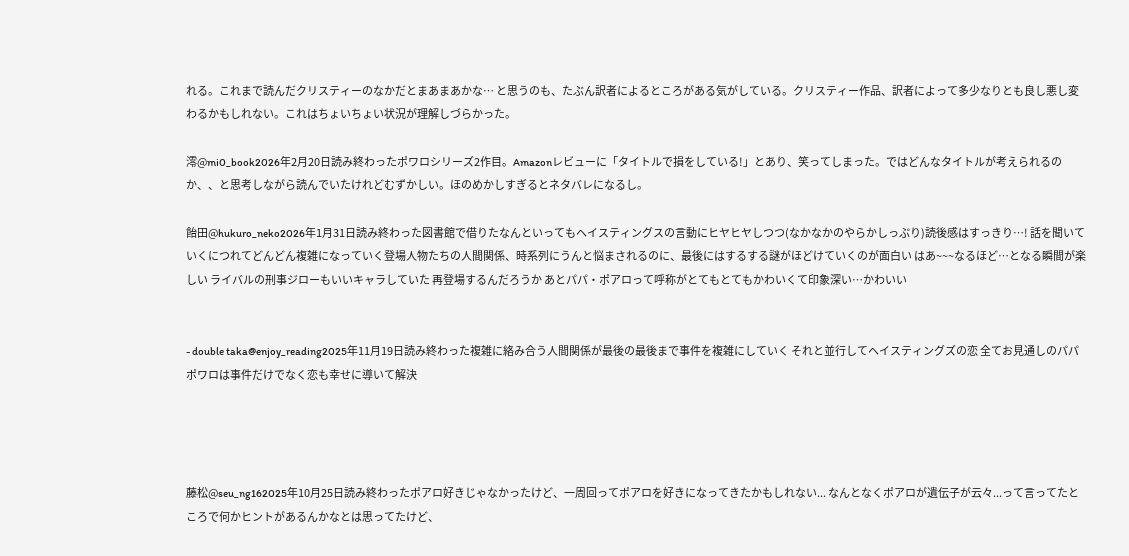れる。これまで読んだクリスティーのなかだとまあまあかな… と思うのも、たぶん訳者によるところがある気がしている。クリスティー作品、訳者によって多少なりとも良し悪し変わるかもしれない。これはちょいちょい状況が理解しづらかった。

澪@mi0_book2026年2月20日読み終わったポワロシリーズ2作目。Amazonレビューに「タイトルで損をしている!」とあり、笑ってしまった。ではどんなタイトルが考えられるのか、、と思考しながら読んでいたけれどむずかしい。ほのめかしすぎるとネタバレになるし。

飴田@hukuro_neko2026年1月31日読み終わった図書館で借りたなんといってもヘイスティングスの言動にヒヤヒヤしつつ(なかなかのやらかしっぷり)読後感はすっきり…! 話を聞いていくにつれてどんどん複雑になっていく登場人物たちの人間関係、時系列にうんと悩まされるのに、最後にはするする謎がほどけていくのが面白い はあ~~~なるほど…となる瞬間が楽しい ライバルの刑事ジローもいいキャラしていた 再登場するんだろうか あとパパ・ポアロって呼称がとてもとてもかわいくて印象深い…かわいい


- double taka@enjoy_reading2025年11月19日読み終わった複雑に絡み合う人間関係が最後の最後まで事件を複雑にしていく それと並行してヘイスティングズの恋 全てお見通しのパパポワロは事件だけでなく恋も幸せに導いて解決




藤松@seu_ng162025年10月25日読み終わったポアロ好きじゃなかったけど、一周回ってポアロを好きになってきたかもしれない... なんとなくポアロが遺伝子が云々...って言ってたところで何かヒントがあるんかなとは思ってたけど、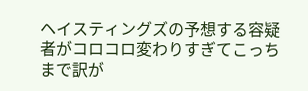ヘイスティングズの予想する容疑者がコロコロ変わりすぎてこっちまで訳が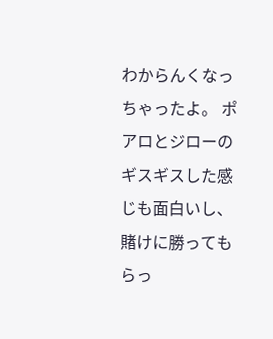わからんくなっちゃったよ。 ポアロとジローのギスギスした感じも面白いし、賭けに勝ってもらっ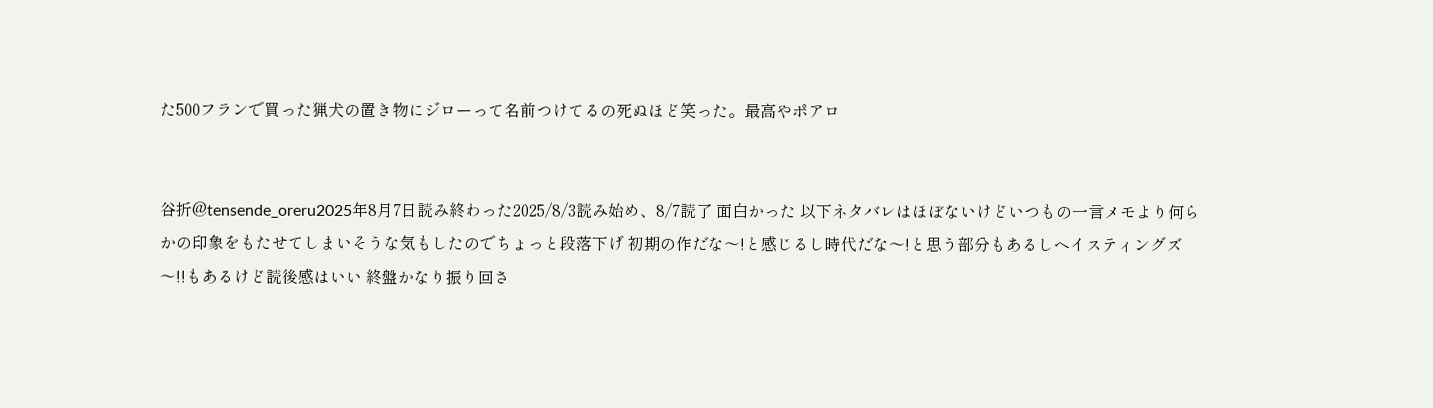た500フランで買った猟犬の置き物にジローって名前つけてるの死ぬほど笑った。最高やポアロ


谷折@tensende_oreru2025年8月7日読み終わった2025/8/3読み始め、8/7読了 面白かった 以下ネタバレはほぼないけどいつもの一言メモより何らかの印象をもたせてしまいそうな気もしたのでちょっと段落下げ 初期の作だな〜!と感じるし時代だな〜!と思う部分もあるしヘイスティングズ〜!!もあるけど読後感はいい 終盤かなり振り回さ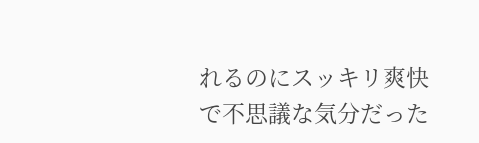れるのにスッキリ爽快で不思議な気分だった